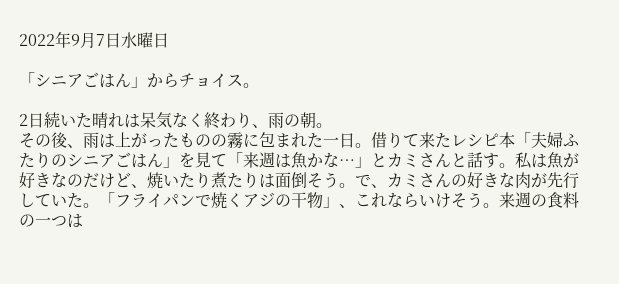2022年9月7日水曜日

「シニアごはん」からチョイス。

2日続いた晴れは呆気なく終わり、雨の朝。
その後、雨は上がったものの霧に包まれた一日。借りて来たレシピ本「夫婦ふたりのシニアごはん」を見て「来週は魚かな…」とカミさんと話す。私は魚が好きなのだけど、焼いたり煮たりは面倒そう。で、カミさんの好きな肉が先行していた。「フライパンで焼くアジの干物」、これならいけそう。来週の食料の一つは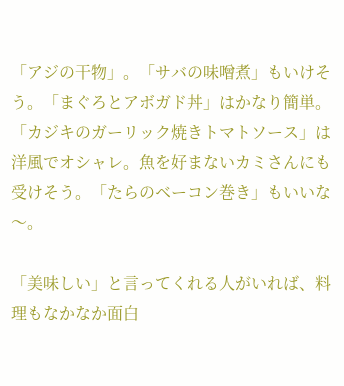「アジの干物」。「サバの味噌煮」もいけそう。「まぐろとアボガド丼」はかなり簡単。「カジキのガーリック焼きトマトソース」は洋風でオシャレ。魚を好まないカミさんにも受けそう。「たらのベーコン巻き」もいいな〜。

「美味しい」と言ってくれる人がいれば、料理もなかなか面白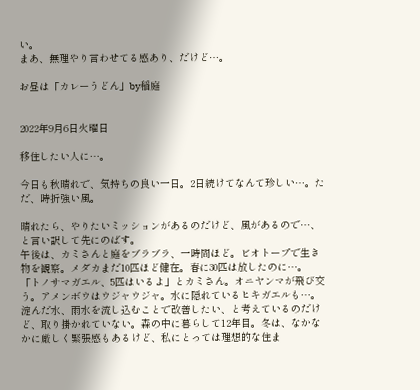い。
まあ、無理やり言わせてる感あり、だけど…。

お昼は「カレーうどん」by稲庭


2022年9月6日火曜日

移住したい人に…。

今日も秋晴れで、気持ちの良い一日。2日続けてなんて珍しい…。ただ、時折強い風。

晴れたら、やりたいミッションがあるのだけど、風があるので…、と言い訳して先にのばす。
午後は、カミさんと庭をブラブラ、一時間ほど。ビオトープで生き物を観察。メダカまだ10匹ほど健在。春に30匹は放したのに…。「トノサマガエル、5匹はいるよ」とカミさん。オニヤンマが飛び交う。アメンボウはウジャウジャ。水に隠れているヒキガエルも…。淀んだ水、雨水を流し込むことで改善したい、と考えているのだけど、取り掛かれていない。森の中に暮らして12年目。冬は、なかなかに厳しく緊張感もあるけど、私にとっては理想的な住ま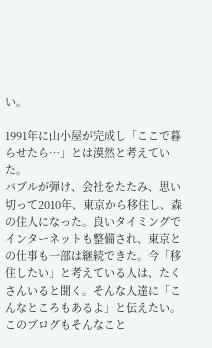い。

1991年に山小屋が完成し「ここで暮らせたら…」とは漠然と考えていた。
バブルが弾け、会社をたたみ、思い切って2010年、東京から移住し、森の住人になった。良いタイミングでインターネットも整備され、東京との仕事も一部は継続できた。今「移住したい」と考えている人は、たくさんいると聞く。そんな人達に「こんなところもあるよ」と伝えたい。このブログもそんなこと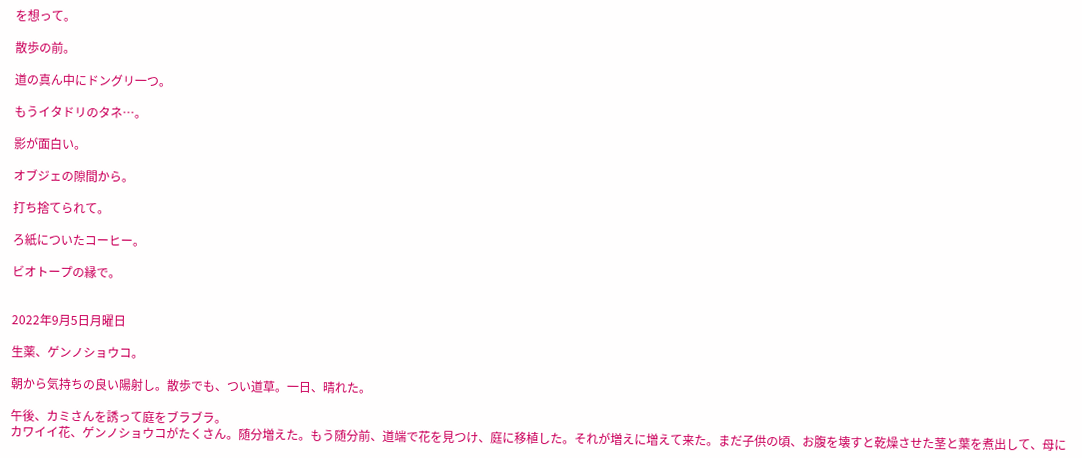を想って。

散歩の前。

道の真ん中にドングリ一つ。

もうイタドリのタネ…。

影が面白い。

オブジェの隙間から。

打ち捨てられて。

ろ紙についたコーヒー。

ビオトープの縁で。


2022年9月5日月曜日

生薬、ゲンノショウコ。

朝から気持ちの良い陽射し。散歩でも、つい道草。一日、晴れた。

午後、カミさんを誘って庭をブラブラ。
カワイイ花、ゲンノショウコがたくさん。随分増えた。もう随分前、道端で花を見つけ、庭に移植した。それが増えに増えて来た。まだ子供の頃、お腹を壊すと乾燥させた茎と葉を煮出して、母に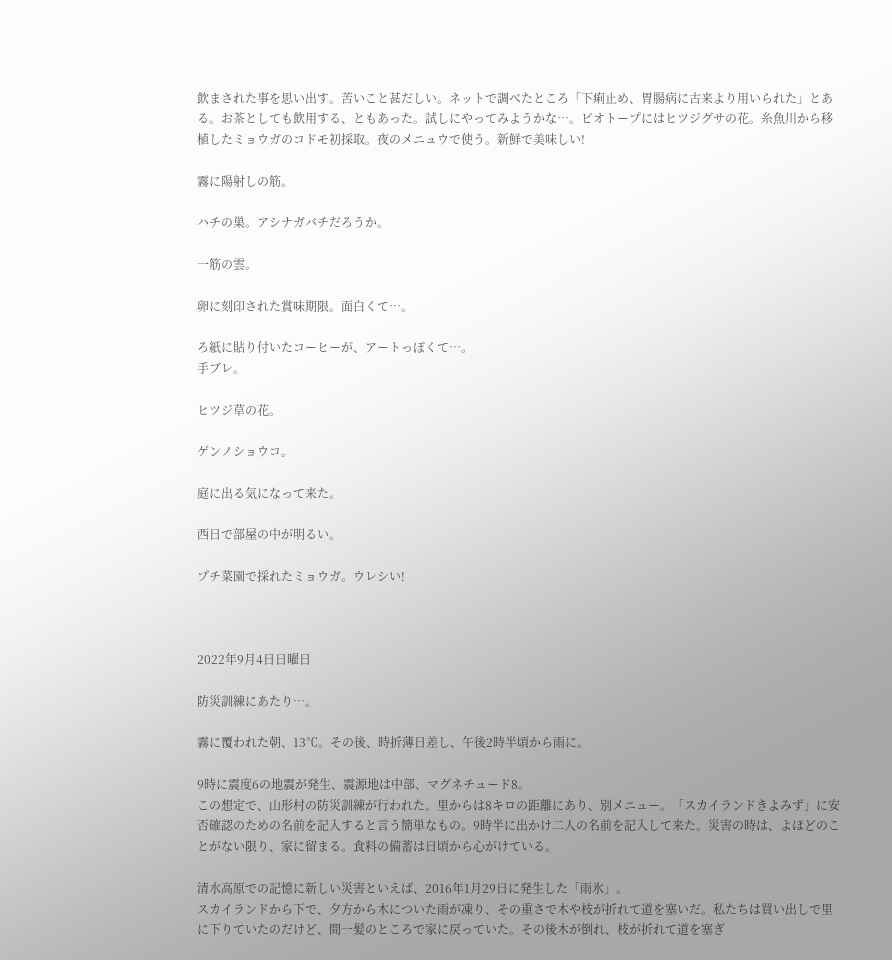飲まされた事を思い出す。苦いこと甚だしい。ネットで調べたところ「下痢止め、胃腸病に古来より用いられた」とある。お茶としても飲用する、ともあった。試しにやってみようかな…。ビオトープにはヒツジグサの花。糸魚川から移植したミョウガのコドモ初採取。夜のメニュウで使う。新鮮で美味しい!

霧に陽射しの筋。

ハチの巣。アシナガバチだろうか。

一筋の雲。

卵に刻印された賞味期限。面白くて…。

ろ紙に貼り付いたコーヒーが、アートっぽくて…。
手ブレ。

ヒツジ草の花。

ゲンノショウコ。

庭に出る気になって来た。

西日で部屋の中が明るい。

プチ菜園で採れたミョウガ。ウレシい!



2022年9月4日日曜日

防災訓練にあたり…。

霧に覆われた朝、13℃。その後、時折薄日差し、午後2時半頃から雨に。

9時に震度6の地震が発生、震源地は中部、マグネチュード8。
この想定で、山形村の防災訓練が行われた。里からは8キロの距離にあり、別メニュー。「スカイランドきよみず」に安否確認のための名前を記入すると言う簡単なもの。9時半に出かけ二人の名前を記入して来た。災害の時は、よほどのことがない限り、家に留まる。食料の備蓄は日頃から心がけている。

清水高原での記憶に新しい災害といえば、2016年1月29日に発生した「雨氷」。
スカイランドから下で、夕方から木についた雨が凍り、その重さで木や枝が折れて道を塞いだ。私たちは買い出しで里に下りていたのだけど、間一髪のところで家に戻っていた。その後木が倒れ、枝が折れて道を塞ぎ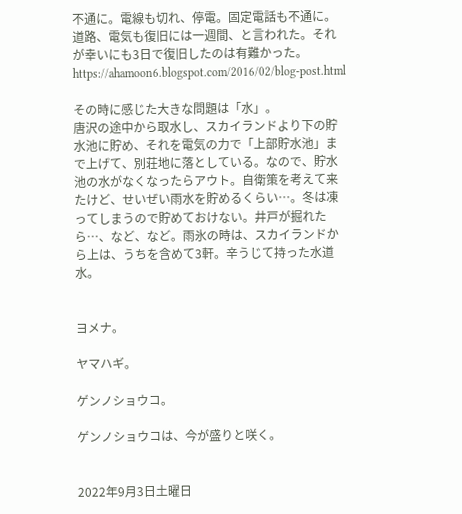不通に。電線も切れ、停電。固定電話も不通に。道路、電気も復旧には一週間、と言われた。それが幸いにも3日で復旧したのは有難かった。
https://ahamoon6.blogspot.com/2016/02/blog-post.html

その時に感じた大きな問題は「水」。
唐沢の途中から取水し、スカイランドより下の貯水池に貯め、それを電気の力で「上部貯水池」まで上げて、別荘地に落としている。なので、貯水池の水がなくなったらアウト。自衛策を考えて来たけど、せいぜい雨水を貯めるくらい…。冬は凍ってしまうので貯めておけない。井戸が掘れたら…、など、など。雨氷の時は、スカイランドから上は、うちを含めて3軒。辛うじて持った水道水。


ヨメナ。

ヤマハギ。

ゲンノショウコ。

ゲンノショウコは、今が盛りと咲く。


2022年9月3日土曜日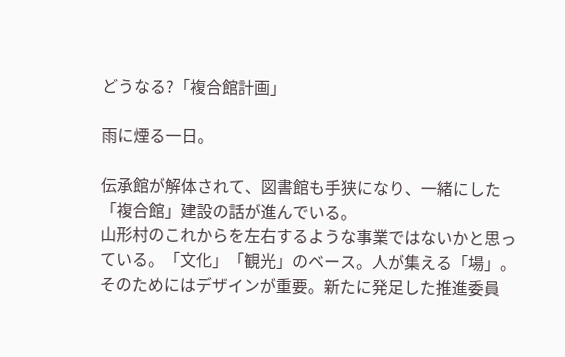どうなる?「複合館計画」

雨に煙る一日。

伝承館が解体されて、図書館も手狭になり、一緒にした「複合館」建設の話が進んでいる。
山形村のこれからを左右するような事業ではないかと思っている。「文化」「観光」のベース。人が集える「場」。そのためにはデザインが重要。新たに発足した推進委員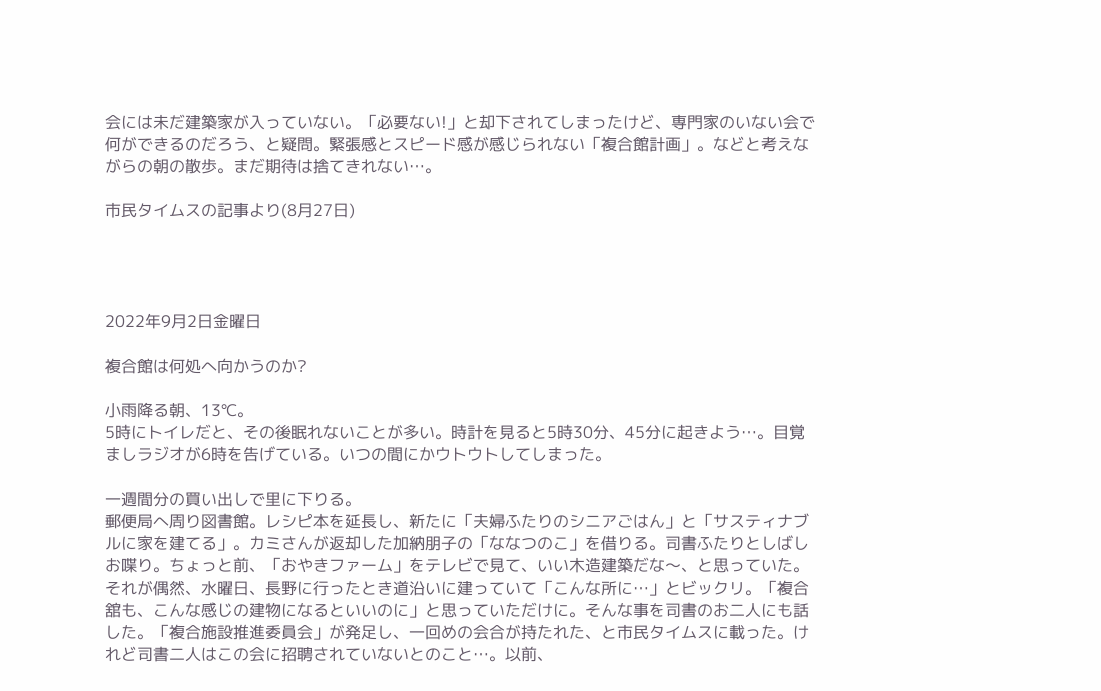会には未だ建築家が入っていない。「必要ない!」と却下されてしまったけど、専門家のいない会で何ができるのだろう、と疑問。緊張感とスピード感が感じられない「複合館計画」。などと考えながらの朝の散歩。まだ期待は捨てきれない…。

市民タイムスの記事より(8月27日)




2022年9月2日金曜日

複合館は何処へ向かうのか?

小雨降る朝、13℃。
5時にトイレだと、その後眠れないことが多い。時計を見ると5時30分、45分に起きよう…。目覚ましラジオが6時を告げている。いつの間にかウトウトしてしまった。

一週間分の買い出しで里に下りる。
郵便局へ周り図書館。レシピ本を延長し、新たに「夫婦ふたりのシニアごはん」と「サスティナブルに家を建てる」。カミさんが返却した加納朋子の「ななつのこ」を借りる。司書ふたりとしばしお喋り。ちょっと前、「おやきファーム」をテレビで見て、いい木造建築だな〜、と思っていた。それが偶然、水曜日、長野に行ったとき道沿いに建っていて「こんな所に…」とビックリ。「複合舘も、こんな感じの建物になるといいのに」と思っていただけに。そんな事を司書のお二人にも話した。「複合施設推進委員会」が発足し、一回めの会合が持たれた、と市民タイムスに載った。けれど司書二人はこの会に招聘されていないとのこと…。以前、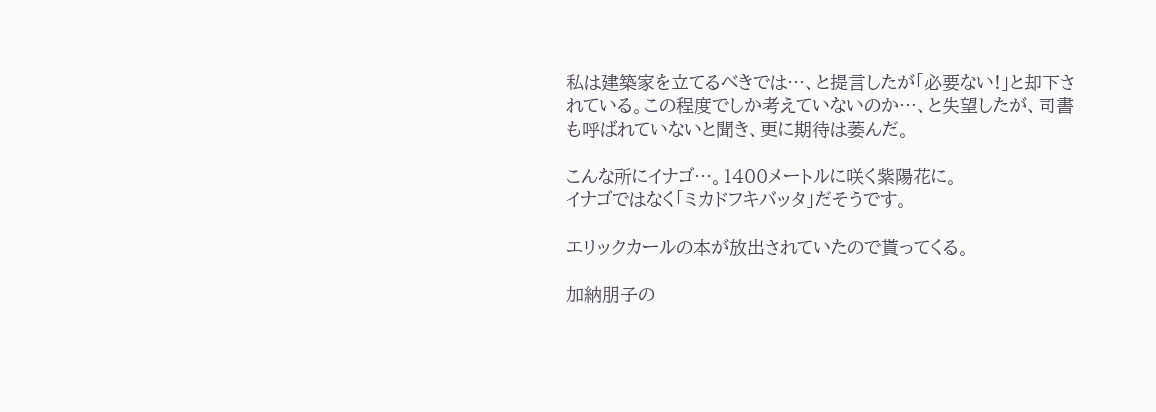私は建築家を立てるべきでは…、と提言したが「必要ない!」と却下されている。この程度でしか考えていないのか…、と失望したが、司書も呼ばれていないと聞き、更に期待は萎んだ。

こんな所にイナゴ…。1400メートルに咲く紫陽花に。
イナゴではなく「ミカドフキバッタ」だそうです。

エリックカールの本が放出されていたので貰ってくる。

加納朋子の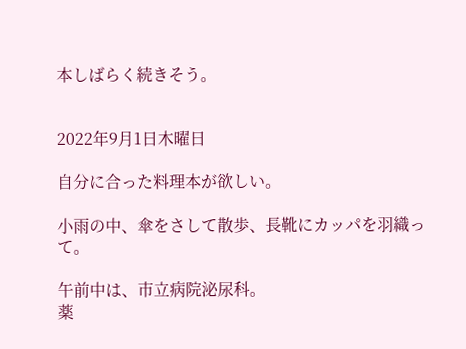本しばらく続きそう。


2022年9月1日木曜日

自分に合った料理本が欲しい。

小雨の中、傘をさして散歩、長靴にカッパを羽織って。

午前中は、市立病院泌尿科。
薬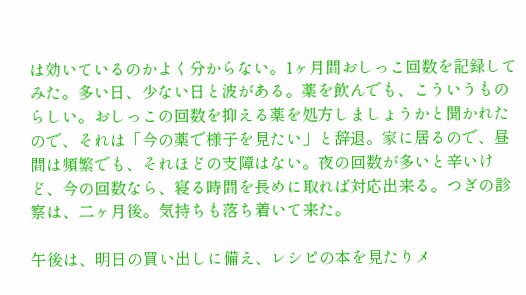は効いているのかよく分からない。1ヶ月間おしっこ回数を記録してみた。多い日、少ない日と波がある。薬を飲んでも、こういうものらしい。おしっこの回数を抑える薬を処方しましょうかと聞かれたので、それは「今の薬で様子を見たい」と辞退。家に居るので、昼間は頻繁でも、それほどの支障はない。夜の回数が多いと辛いけど、今の回数なら、寝る時間を長めに取れば対応出来る。つぎの診察は、二ヶ月後。気持ちも落ち着いて来た。

午後は、明日の買い出しに備え、レシピの本を見たりメ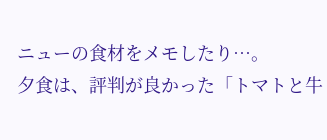ニューの食材をメモしたり…。
夕食は、評判が良かった「トマトと牛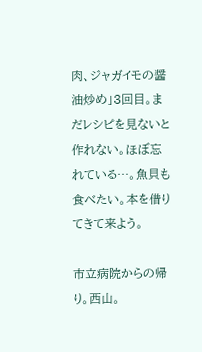肉、ジャガイモの醤油炒め」3回目。まだレシピを見ないと作れない。ほぼ忘れている…。魚貝も食べたい。本を借りてきて来よう。

市立病院からの帰り。西山。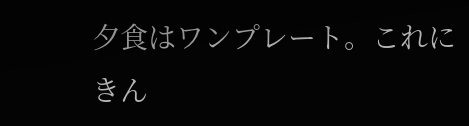夕食はワンプレート。これにきん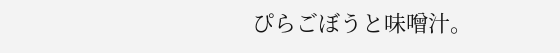ぴらごぼうと味噌汁。